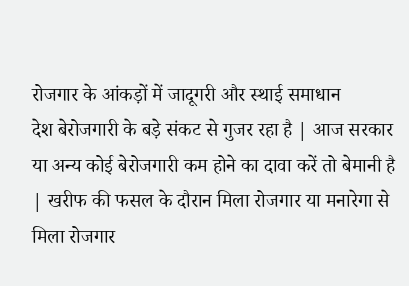रोजगार के आंकड़ों में जादूगरी और स्थाई समाधान
देश बेरोजगारी के बड़े संकट से गुजर रहा है | आज सरकार या अन्य कोई बेरोजगारी कम होने का दावा करें तो बेमानी है | खरीफ की फसल के दौरान मिला रोजगार या मनारेगा से मिला रोजगार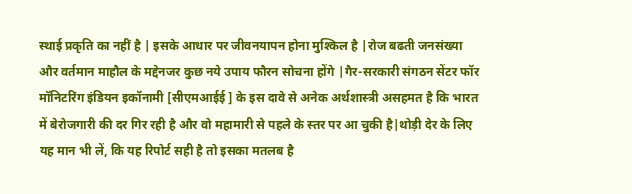स्थाई प्रकृति का नहीं है | इसके आधार पर जीवनयापन होना मुश्किल है |रोज बढती जनसंख्या और वर्तमान माहौल के मद्देनजर कुछ नये उपाय फौरन सोचना होंगे |गैर-सरकारी संगठन सेंटर फॉर मॉनिटरिंग इंडियन इकॉनामी [सीएमआईई ] के इस दावे से अनेक अर्थशास्त्री असहमत है कि भारत में बेरोजगारी की दर गिर रही है और वो महामारी से पहले के स्तर पर आ चुकी है|थोड़ी देर के लिए यह मान भी लें, कि यह रिपोर्ट सही है तो इसका मतलब है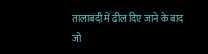तालाबंदी में ढील दिए जाने के बाद जो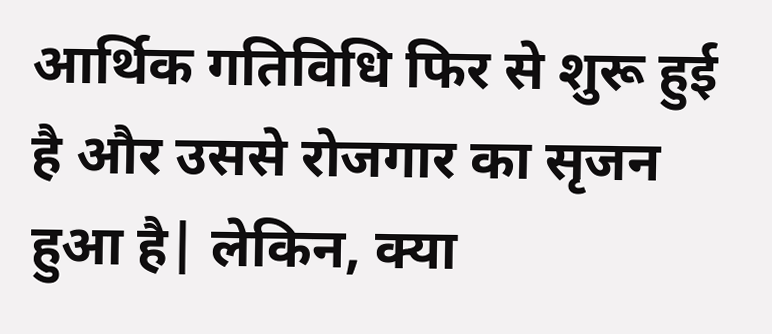आर्थिक गतिविधि फिर से शुरू हुई है और उससे रोजगार का सृजन हुआ है| लेकिन, क्या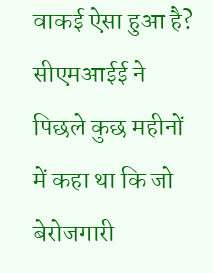वाकई ऐसा हुआ है?
सीएमआईई ने पिछले कुछ महीनों में कहा था कि जो बेरोजगारी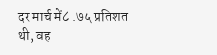दर मार्च में८ .७५ प्रतिशत थी, वह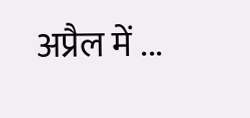अप्रैल में ...